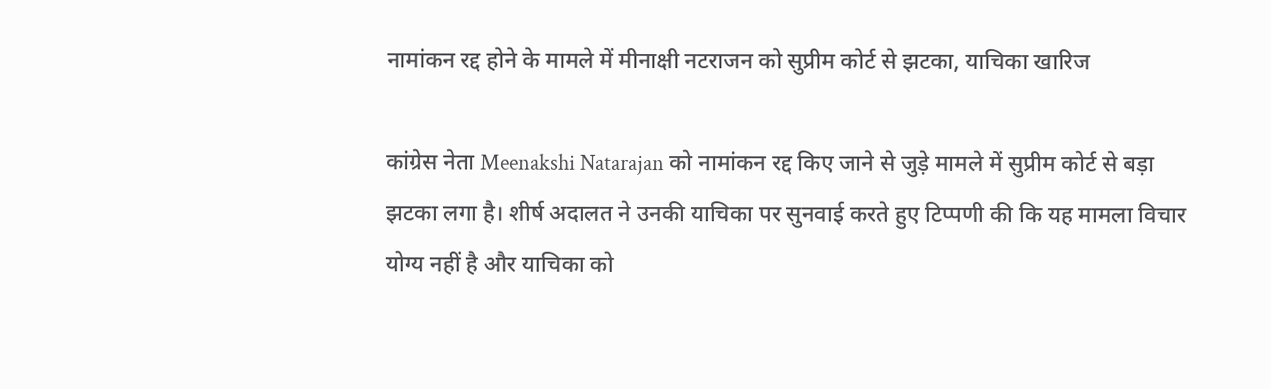नामांकन रद्द होने के मामले में मीनाक्षी नटराजन को सुप्रीम कोर्ट से झटका, याचिका खारिज

कांग्रेस नेता Meenakshi Natarajan को नामांकन रद्द किए जाने से जुड़े मामले में सुप्रीम कोर्ट से बड़ा झटका लगा है। शीर्ष अदालत ने उनकी याचिका पर सुनवाई करते हुए टिप्पणी की कि यह मामला विचार योग्य नहीं है और याचिका को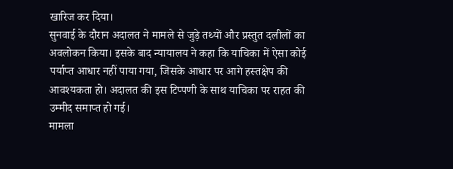खारिज कर दिया।
सुनवाई के दौरान अदालत ने मामले से जुड़े तथ्यों और प्रस्तुत दलीलों का अवलोकन किया। इसके बाद न्यायालय ने कहा कि याचिका में ऐसा कोई पर्याप्त आधार नहीं पाया गया, जिसके आधार पर आगे हस्तक्षेप की आवश्यकता हो। अदालत की इस टिप्पणी के साथ याचिका पर राहत की उम्मीद समाप्त हो गई।
मामला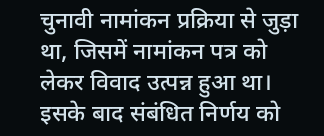चुनावी नामांकन प्रक्रिया से जुड़ा था, जिसमें नामांकन पत्र को लेकर विवाद उत्पन्न हुआ था। इसके बाद संबंधित निर्णय को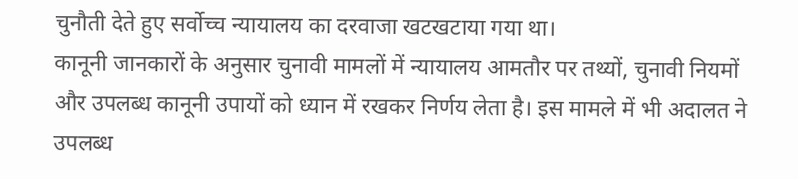चुनौती देते हुए सर्वोच्च न्यायालय का दरवाजा खटखटाया गया था।
कानूनी जानकारों के अनुसार चुनावी मामलों में न्यायालय आमतौर पर तथ्यों, चुनावी नियमों और उपलब्ध कानूनी उपायों को ध्यान में रखकर निर्णय लेता है। इस मामले में भी अदालत ने उपलब्ध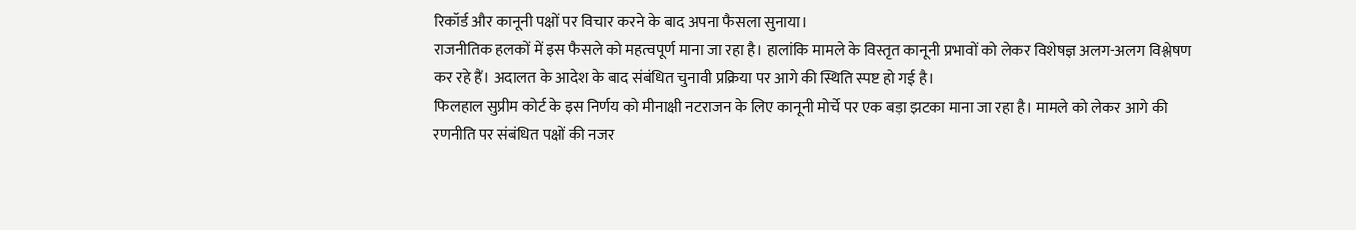रिकॉर्ड और कानूनी पक्षों पर विचार करने के बाद अपना फैसला सुनाया।
राजनीतिक हलकों में इस फैसले को महत्वपूर्ण माना जा रहा है। हालांकि मामले के विस्तृत कानूनी प्रभावों को लेकर विशेषज्ञ अलग-अलग विश्लेषण कर रहे हैं। अदालत के आदेश के बाद संबंधित चुनावी प्रक्रिया पर आगे की स्थिति स्पष्ट हो गई है।
फिलहाल सुप्रीम कोर्ट के इस निर्णय को मीनाक्षी नटराजन के लिए कानूनी मोर्चे पर एक बड़ा झटका माना जा रहा है। मामले को लेकर आगे की रणनीति पर संबंधित पक्षों की नजर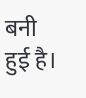बनी हुई है।